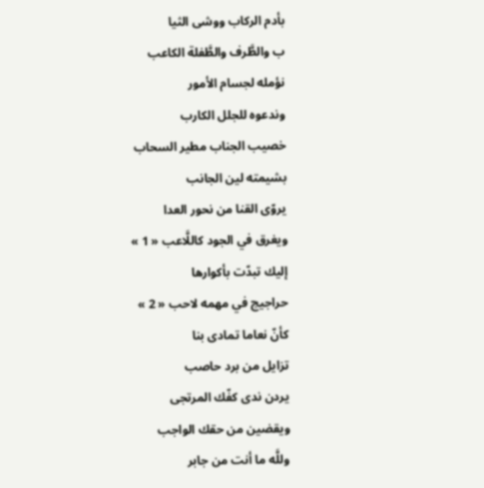بأدم الركاب ووشى الثيا
ب والطَّرف والطَّفلة الكاعب
نؤمله لجسام الأمور
وندعوه للجلل الكارب
خصيب الجناب مطير السحاب
بشيمته لين الجانب
يروّى القنا من نحور العدا
ويغرق في الجود كاللَّاعب « 1 »
إليك تبدّت بأكوارها
حراجيج في مهمه لاحب « 2 »
كأنّ نعاما تمادى بنا
تزايل من برد حاصب
يردن ندى كفّك المرتجى
ويقضين من حقك الواجب
وللَّه ما أنت من جابر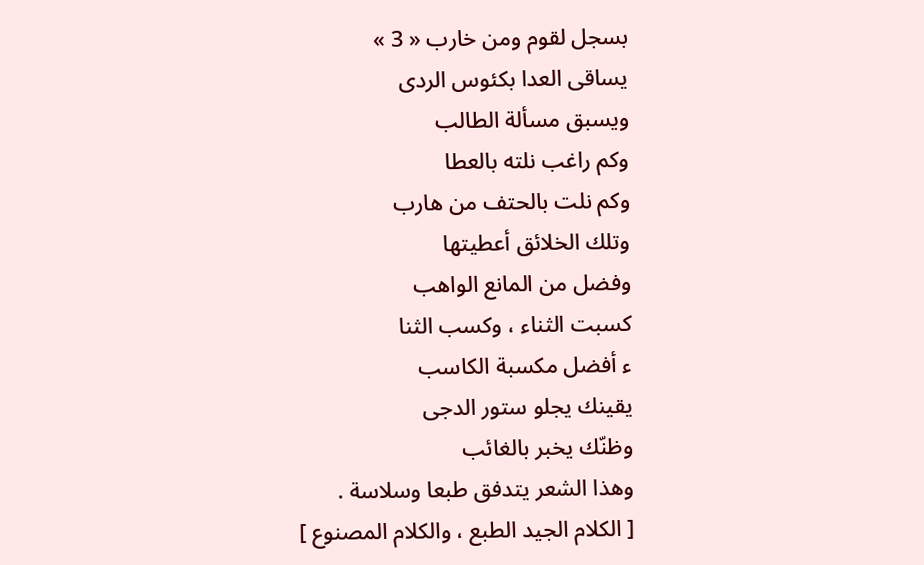بسجل لقوم ومن خارب « 3 »
يساقى العدا بكئوس الردى
ويسبق مسألة الطالب
وكم راغب نلته بالعطا
وكم نلت بالحتف من هارب
وتلك الخلائق أعطيتها
وفضل من المانع الواهب
كسبت الثناء ، وكسب الثنا
ء أفضل مكسبة الكاسب
يقينك يجلو ستور الدجى
وظنّك يخبر بالغائب
وهذا الشعر يتدفق طبعا وسلاسة .
[ الكلام الجيد الطبع ، والكلام المصنوع ]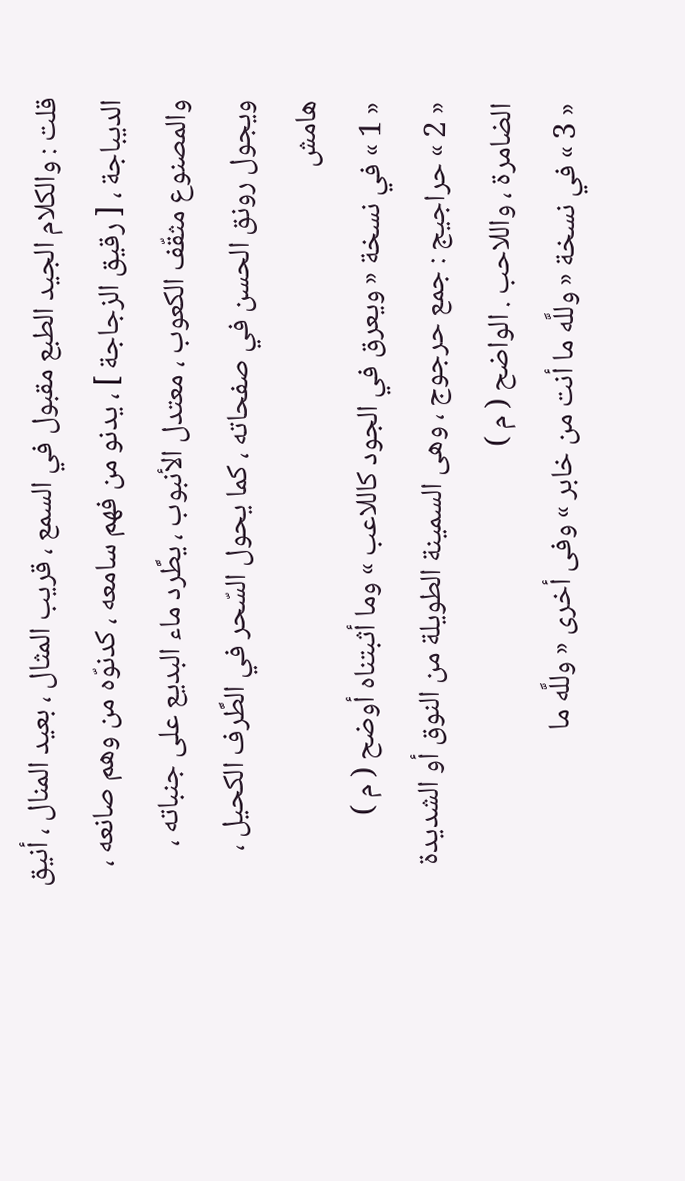قلت : والكلام الجيد الطبع مقبول في السمع ، قريب المثال ، بعيد المنال ، أنيق الديباجة ، [ رقيق الزجاجة ] ، يدنو من فهم سامعه ، كدنوّه من وهم صانعه ، والمصنوع مثقّف الكعوب ، معتدل الأنبوب ، يطَّرد ماء البديع على جنباته ، ويجول رونق الحسن في صفحاته ، كما يحول السّحر في الطَّرف الكحيل ،
هامش
« 1 » في نسخة « ويعرق في الجود كاللاعب » وما أثبتناه أوضح ( م )
« 2 » حراجيج : جمع حرجوج ، وهى السمينة الطويلة من النوق أو الشديدة الضامرة ، واللاحب . الواضح ( م )
« 3 » في نسخة « وللَّه ما أنت من خابر » وفى أخرى « وللَّه ما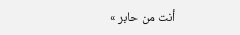أنت من حابر »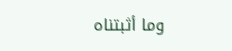وما أثبتناه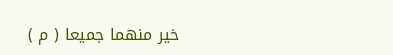خير منهما جميعا ( م )